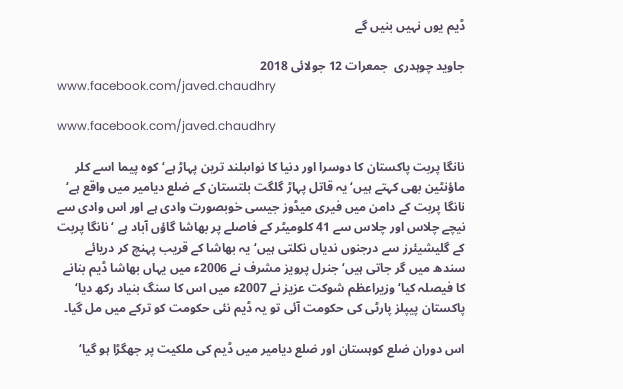ڈیم یوں نہیں بنیں گے

جاوید چوہدری  جمعرات 12 جولائی 2018
www.facebook.com/javed.chaudhry

www.facebook.com/javed.chaudhry

نانگا پربت پاکستان کا دوسرا اور دنیا کا نواںبلند ترین پہاڑ ہے‘ کوہ پیما اسے کلر ماؤنٹین بھی کہتے ہیں‘ یہ قاتل پہاڑ گلگت بلتستان کے ضلع دیامیر میں واقع ہے‘ نانگا پربت کے دامن میں فیری میڈوز جیسی خوبصورت وادی ہے اور اس وادی سے نیچے چلاس اور چلاس سے 41 کلومیٹر کے فاصلے پر بھاشا گاؤں آباد ہے ‘ نانگا پربت کے گلیشیئرز سے درجنوں ندیاں نکلتی ہیں‘ یہ بھاشا کے قریب پہنچ کر دریائے سندھ میں گر جاتی ہیں‘ جنرل پرویز مشرف نے 2006ء میں یہاں بھاشا ڈیم بنانے کا فیصلہ کیا‘ وزیراعظم شوکت عزیز نے 2007ء میں اس کا سنگ بنیاد رکھ دیا‘ پاکستان پیپلز پارٹی کی حکومت آئی تو یہ ڈیم نئی حکومت کو ترکے میں مل گیا۔

اس دوران ضلع کوہستان اور ضلع دیامیر میں ڈیم کی ملکیت پر جھگڑا ہو گیا‘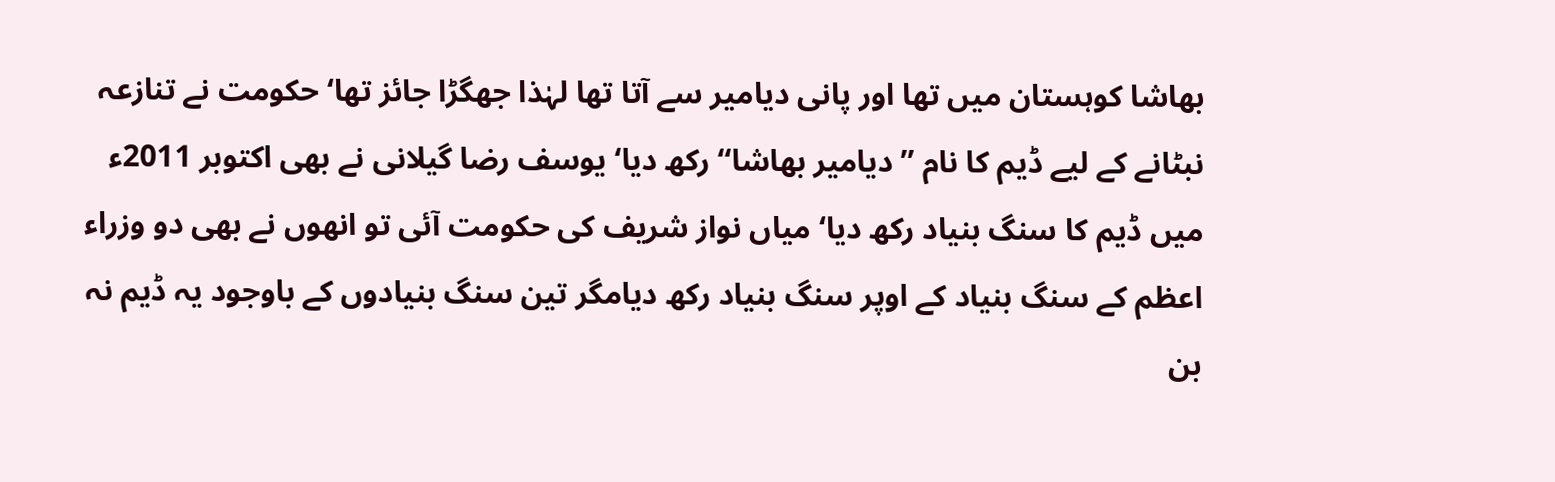بھاشا کوہستان میں تھا اور پانی دیامیر سے آتا تھا لہٰذا جھگڑا جائز تھا‘ حکومت نے تنازعہ نبٹانے کے لیے ڈیم کا نام ’’دیامیر بھاشا‘‘ رکھ دیا‘ یوسف رضا گیلانی نے بھی اکتوبر 2011ء میں ڈیم کا سنگ بنیاد رکھ دیا‘ میاں نواز شریف کی حکومت آئی تو انھوں نے بھی دو وزراء اعظم کے سنگ بنیاد کے اوپر سنگ بنیاد رکھ دیامگر تین سنگ بنیادوں کے باوجود یہ ڈیم نہ بن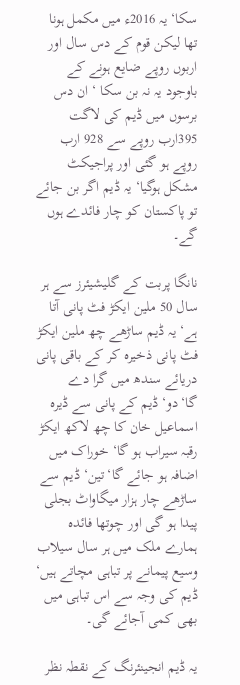سکا‘ یہ 2016ء میں مکمل ہونا تھا لیکن قوم کے دس سال اور اربوں روپے ضایع ہونے کے باوجود یہ نہ بن سکا ‘ ان دس برسوں میں ڈیم کی لاگت 395ارب روپے سے 928 ارب روپے ہو گئی اور پراجیکٹ مشکل ہوگیا‘ یہ ڈیم اگر بن جائے تو پاکستان کو چار فائدے ہوں گے۔

نانگا پربت کے گلیشیئرز سے ہر سال 50 ملین ایکڑ فٹ پانی آتا ہے‘ یہ ڈیم ساڑھے چھ ملین ایکڑ فٹ پانی ذخیرہ کر کے باقی پانی دریائے سندھ میں گرا دے گا‘دو‘ ڈیم کے پانی سے ڈیرہ اسماعیل خان کا چھ لاکھ ایکڑ رقبہ سیراب ہو گا‘ خوراک میں اضافہ ہو جائے گا‘تین‘ ڈیم سے ساڑھے چار ہزار میگاواٹ بجلی پیدا ہو گی اور چوتھا فائدہ ہمارے ملک میں ہر سال سیلاب وسیع پیمانے پر تباہی مچاتے ہیں‘ ڈیم کی وجہ سے اس تباہی میں بھی کمی آجائے گی۔

یہ ڈیم انجینئرنگ کے نقطہ نظر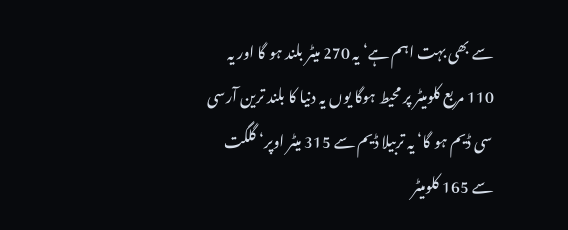سے بھی بہت اہم ہے‘ یہ 270 میٹر بلند ہو گا اور یہ 110 مربع کلومیٹر پر محیط ہوگا یوں یہ دنیا کا بلند ترین آرسی سی ڈیم ہو گا‘ یہ تربیلا ڈیم سے 315 میٹر اوپر‘ گلگت سے 165 کلومیٹر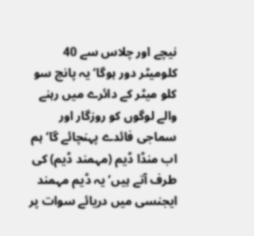نیچے اور چلاس سے 40 کلومیٹر دور ہوگا‘ یہ پانچ سو کلو میٹر کے دائرے میں رہنے والے لوگوں کو روزگار اور سماجی فائدے پہنچائے گا‘ ہم اب منڈا ڈیم (مہمند ڈیم) کی طرف آتے ہیں‘ یہ ڈیم مہمند ایجنسی میں دریائے سوات پر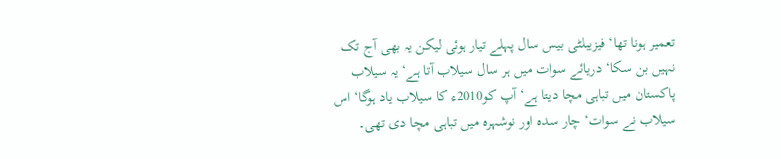تعمیر ہونا تھا‘ فیزیبلٹی بیس سال پہلے تیار ہوئی لیکن یہ بھی آج تک نہیں بن سکا‘ دریائے سوات میں ہر سال سیلاب آتا ہے‘ یہ سیلاب پاکستان میں تباہی مچا دیتا ہے‘ آپ کو2010ء کا سیلاب یاد ہوگا‘ اس سیلاب نے سوات‘ چار سدہ اور نوشہرہ میں تباہی مچا دی تھی۔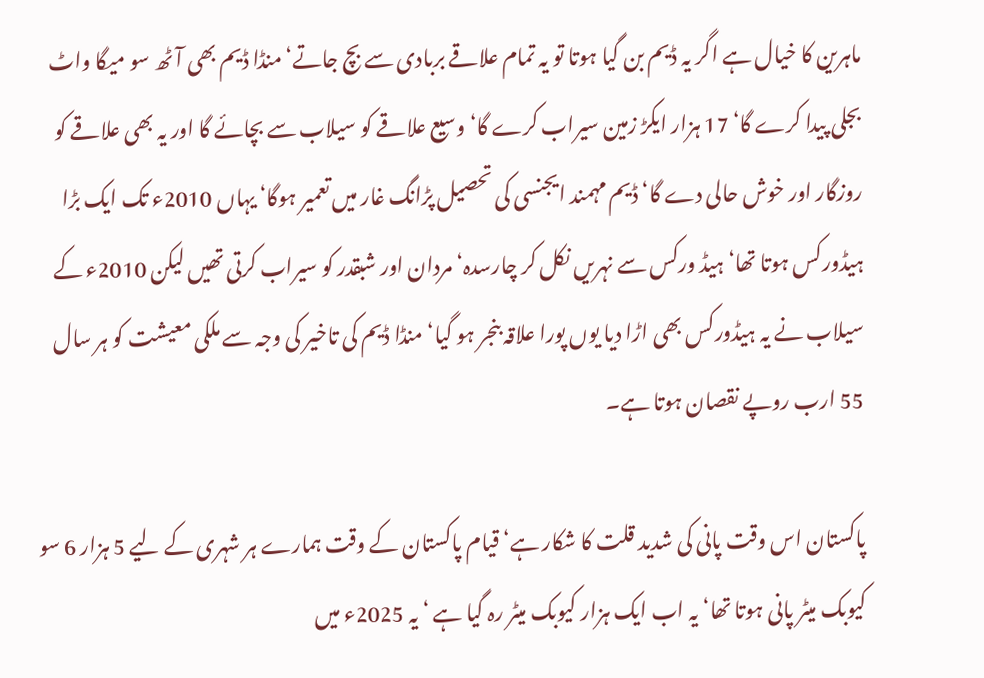ماہرین کا خیال ہے اگر یہ ڈیم بن گیا ہوتا تو یہ تمام علاقے بربادی سے بچ جاتے‘ منڈا ڈیم بھی آٹھ سو میگا واٹ بجلی پیدا کرے گا‘ 17 ہزار ایکڑ زمین سیراب کرے گا‘ وسیع علاقے کو سیلاب سے بچائے گا اور یہ بھی علاقے کو روزگار اور خوش حالی دے گا‘ ڈیم مہمند ایجنسی کی تحصیل پڑانگ غار میں تعمیر ہوگا‘ یہاں 2010ء تک ایک بڑا ہیڈورکس ہوتا تھا‘ ہیڈ ورکس سے نہریں نکل کر چارسدہ‘ مردان اور شبقدر کو سیراب کرتی تھیں لیکن 2010ء کے سیلاب نے یہ ہیڈورکس بھی اڑا دیا یوں پورا علاقہ بنجر ہو گیا‘ منڈا ڈیم کی تاخیر کی وجہ سے ملکی معیشت کو ہر سال 55 ارب روپے نقصان ہوتا ہے۔

پاکستان اس وقت پانی کی شدید قلت کا شکار ہے‘ قیام پاکستان کے وقت ہمارے ہر شہری کے لیے 5 ہزار 6 سو کیوبک میٹر پانی ہوتا تھا‘ یہ اب ایک ہزار کیوبک میٹر رہ گیا ہے ‘ یہ 2025ء میں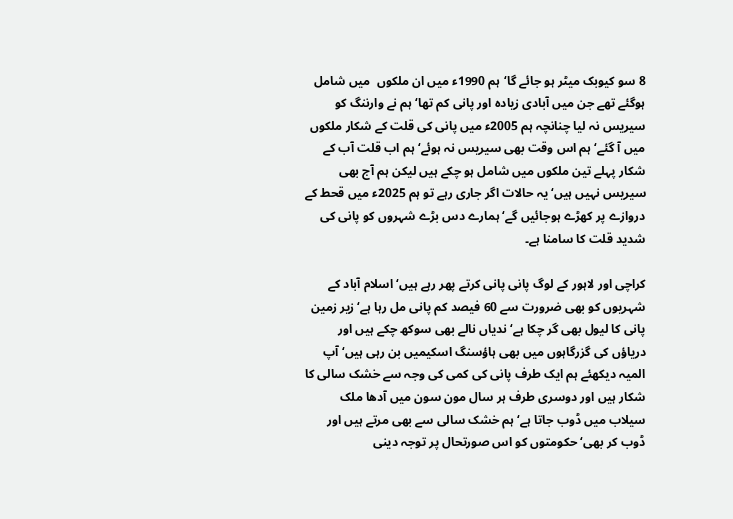8 سو کیوبک میٹر ہو جائے گا‘ہم 1990ء میں ان ملکوں  میں شامل ہوگئے تھے جن میں آبادی زیادہ اور پانی کم تھا‘ ہم نے وارننگ کو سیریس نہ لیا چنانچہ ہم 2005ء میں پانی کی قلت کے شکار ملکوں میں آ گئے‘ ہم اس وقت بھی سیریس نہ ہوئے‘ ہم اب قلت آب کے شکار پہلے تین ملکوں میں شامل ہو چکے ہیں لیکن ہم آج بھی سیریس نہیں ہیں‘یہ حالات اگر جاری رہے تو ہم 2025ء میں قحط کے دروازے پر کھڑے ہوجائیں گے‘ ہمارے دس بڑے شہروں کو پانی کی شدید قلت کا سامنا ہے۔

کراچی اور لاہور کے لوگ پانی پانی کرتے پھر رہے ہیں‘ اسلام آباد کے شہریوں کو بھی ضرورت سے 60 فیصد کم پانی مل رہا ہے‘ زیر زمین پانی کا لیول بھی گر چکا ہے‘ ندیاں نالے بھی سوکھ چکے ہیں اور دریاؤں کی گزرگاہوں میں بھی ہاؤسنگ اسکیمیں بن رہی ہیں‘ آپ المیہ دیکھئے ہم ایک طرف پانی کی کمی کی وجہ سے خشک سالی کا شکار ہیں اور دوسری طرف ہر سال مون سون میں آدھا ملک سیلاب میں ڈوب جاتا ہے‘ ہم خشک سالی سے بھی مرتے ہیں اور ڈوب کر بھی‘ حکومتوں کو اس صورتحال پر توجہ دینی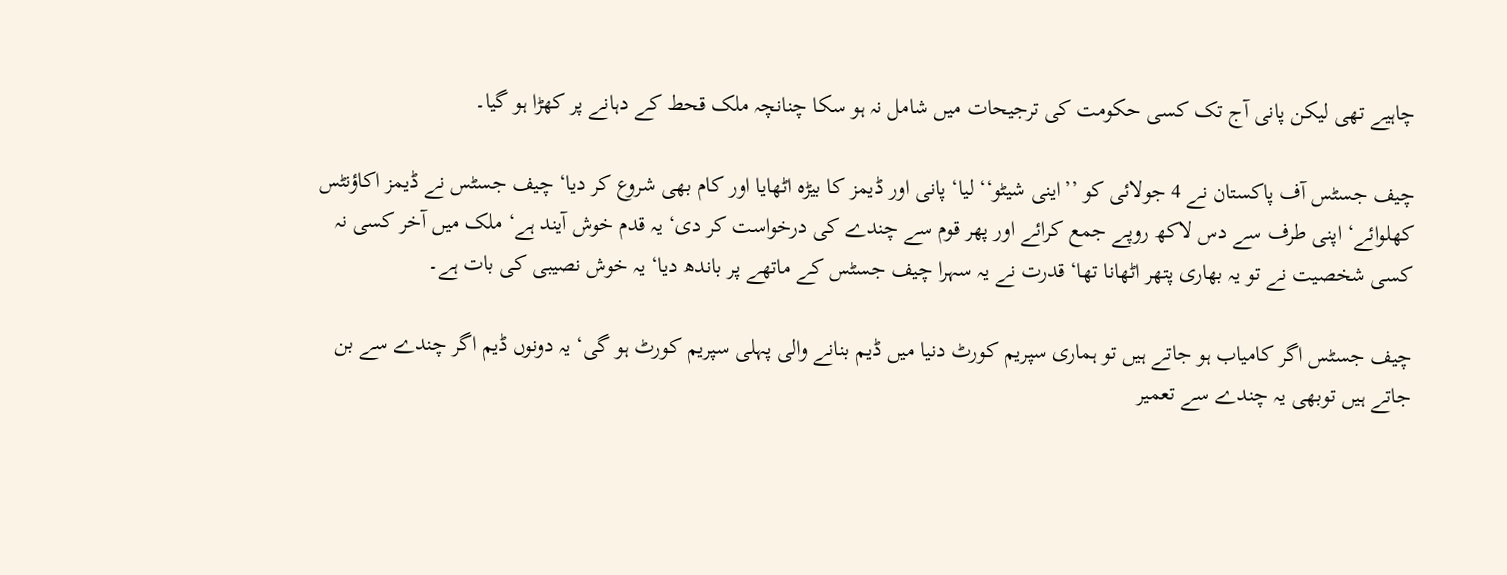چاہیے تھی لیکن پانی آج تک کسی حکومت کی ترجیحات میں شامل نہ ہو سکا چنانچہ ملک قحط کے دہانے پر کھڑا ہو گیا۔

چیف جسٹس آف پاکستان نے 4 جولائی کو ’’اینی شیٹو‘‘ لیا‘ پانی اور ڈیمز کا بیڑہ اٹھایا اور کام بھی شروع کر دیا‘ چیف جسٹس نے ڈیمز اکاؤنٹس کھلوائے‘ اپنی طرف سے دس لاکھ روپے جمع کرائے اور پھر قوم سے چندے کی درخواست کر دی‘ یہ قدم خوش آیند ہے‘ ملک میں آخر کسی نہ کسی شخصیت نے تو یہ بھاری پتھر اٹھانا تھا‘ قدرت نے یہ سہرا چیف جسٹس کے ماتھے پر باندھ دیا‘ یہ خوش نصیبی کی بات ہے۔

چیف جسٹس اگر کامیاب ہو جاتے ہیں تو ہماری سپریم کورٹ دنیا میں ڈیم بنانے والی پہلی سپریم کورٹ ہو گی‘ یہ دونوں ڈیم اگر چندے سے بن جاتے ہیں توبھی یہ چندے سے تعمیر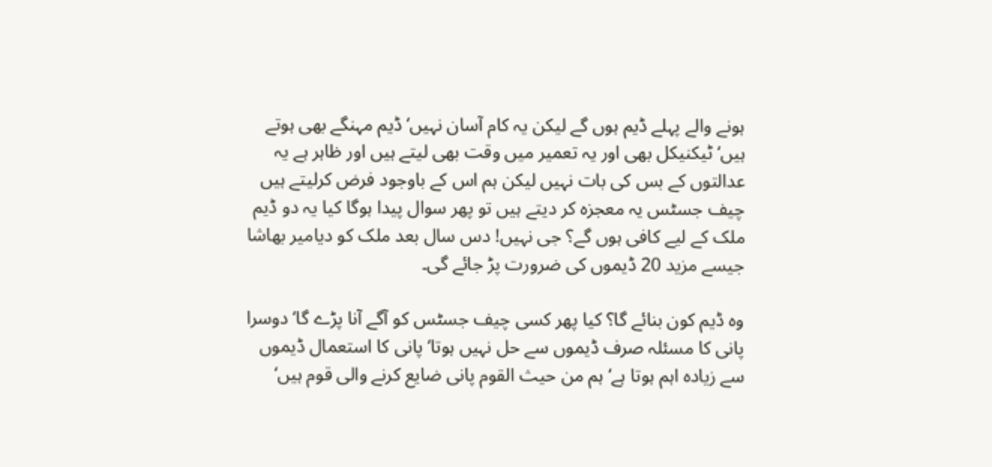ہونے والے پہلے ڈیم ہوں گے لیکن یہ کام آسان نہیں‘ ڈیم مہنگے بھی ہوتے ہیں‘ ٹیکنیکل بھی اور یہ تعمیر میں وقت بھی لیتے ہیں اور ظاہر ہے یہ عدالتوں کے بس کی بات نہیں لیکن ہم اس کے باوجود فرض کرلیتے ہیں چیف جسٹس یہ معجزہ کر دیتے ہیں تو پھر سوال پیدا ہوگا کیا یہ دو ڈیم ملک کے لیے کافی ہوں گے؟ جی نہیں! دس سال بعد ملک کو دیامیر بھاشا جیسے مزید 20 ڈیموں کی ضرورت پڑ جائے گی۔

وہ ڈیم کون بنائے گا؟ کیا پھر کسی چیف جسٹس کو آگے آنا پڑے گا‘ دوسرا پانی کا مسئلہ صرف ڈیموں سے حل نہیں ہوتا‘ پانی کا استعمال ڈیموں سے زیادہ اہم ہوتا ہے‘ ہم من حیث القوم پانی ضایع کرنے والی قوم ہیں‘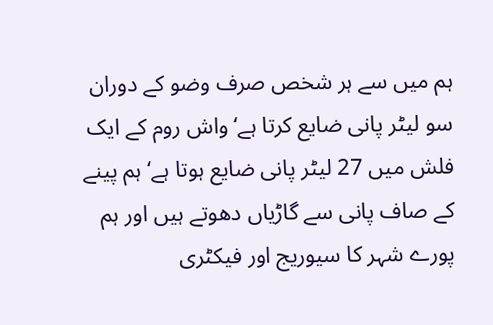ہم میں سے ہر شخص صرف وضو کے دوران سو لیٹر پانی ضایع کرتا ہے‘ واش روم کے ایک فلش میں 27 لیٹر پانی ضایع ہوتا ہے‘ ہم پینے کے صاف پانی سے گاڑیاں دھوتے ہیں اور ہم پورے شہر کا سیوریج اور فیکٹری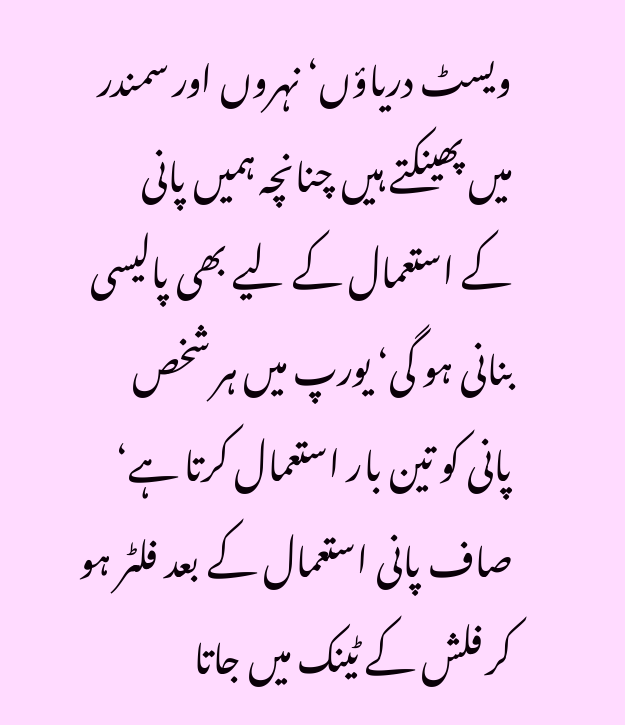ویسٹ دریاؤں‘ نہروں اور سمندر میں پھینکتے ہیں چنانچہ ہمیں پانی کے استعمال کے لیے بھی پالیسی بنانی ہو گی‘ یورپ میں ہر شخص پانی کو تین بار استعمال کرتا ہے‘ صاف پانی استعمال کے بعد فلٹر ہو کر فلش کے ٹینک میں جاتا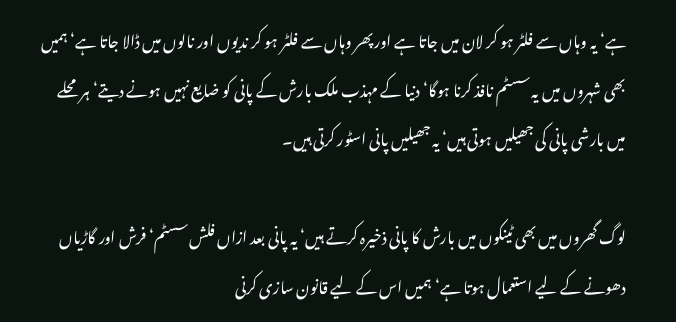ہے‘ یہ وہاں سے فلٹر ہو کر لان میں جاتا ہے اور پھر وہاں سے فلٹر ہو کر ندیوں اور نالوں میں ڈالا جاتا ہے‘ ہمیں بھی شہروں میں یہ سسٹم نافذ کرنا ہوگا‘ دنیا کے مہذب ملک بارش کے پانی کو ضایع نہیں ہونے دیتے‘ ہر محلے میں بارشی پانی کی جھیلیں ہوتی ہیں‘ یہ جھیلیں پانی اسٹور کرتی ہیں۔

لوگ گھروں میں بھی ٹینکوں میں بارش کا پانی ذخیرہ کرتے ہیں‘ یہ پانی بعد ازاں فلش سسٹم‘ فرش اور گاڑیاں دھونے کے لیے استعمال ہوتا ہے‘ ہمیں اس کے لیے قانون سازی کرنی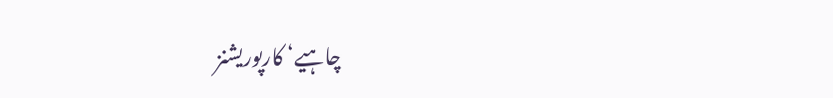چاہیے‘ کارپوریشنز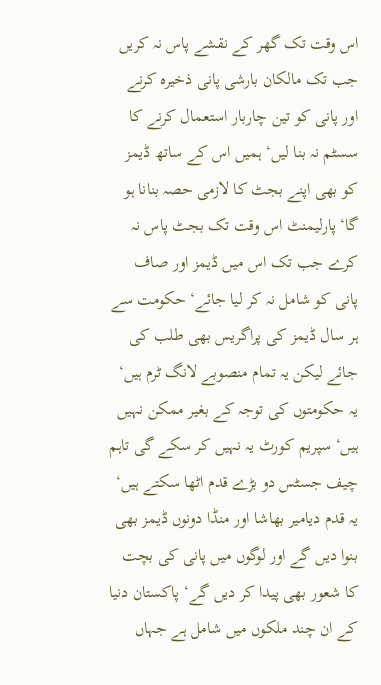اس وقت تک گھر کے نقشے پاس نہ کریں جب تک مالکان بارشی پانی ذخیرہ کرنے اور پانی کو تین چاربار استعمال کرنے کا سسٹم نہ بنا لیں‘ ہمیں اس کے ساتھ ڈیمز کو بھی اپنے بجٹ کا لازمی حصہ بنانا ہو گا‘ پارلیمنٹ اس وقت تک بجٹ پاس نہ کرے جب تک اس میں ڈیمز اور صاف پانی کو شامل نہ کر لیا جائے‘ حکومت سے ہر سال ڈیمز کی پراگریس بھی طلب کی جائے لیکن یہ تمام منصوبے لانگ ٹرم ہیں‘ یہ حکومتوں کی توجہ کے بغیر ممکن نہیں ہیں‘ سپریم کورٹ یہ نہیں کر سکے گی تاہم چیف جسٹس دو بڑے قدم اٹھا سکتے ہیں‘ یہ قدم دیامیر بھاشا اور منڈا دونوں ڈیمز بھی بنوا دیں گے اور لوگوں میں پانی کی بچت کا شعور بھی پیدا کر دیں گے‘ پاکستان دنیا کے ان چند ملکوں میں شامل ہے جہاں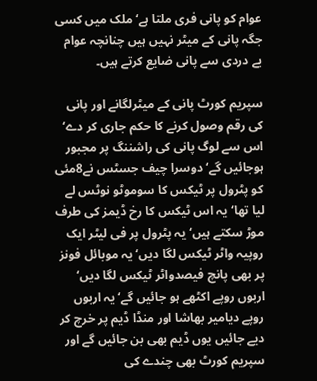عوام کو پانی فری ملتا ہے‘ ملک میں کسی جگہ پانی کے میٹر نہیں ہیں چنانچہ عوام بے دردی سے پانی ضایع کرتے ہیں۔

سپریم کورٹ پانی کے میٹرلگانے اور پانی کی رقم وصول کرنے کا حکم جاری کر دے‘ اس سے لوگ پانی کی راشننگ پر مجبور ہوجائیں گے‘ دوسرا چیف جسٹس نے8مئی کو پٹرول پر ٹیکس کا سوموٹو نوٹس لے لیا تھا‘ یہ اس ٹیکس کا رخ ڈیمز کی طرف موڑ سکتے ہیں‘ یہ پٹرول پر فی لیٹر ایک روپیہ واٹر ٹیکس لگا دیں‘ یہ موبائل فونز پر بھی پانچ فیصدواٹر ٹیکس لگا دیں‘ اربوں روپے اکٹھے ہو جائیں گے‘ یہ اربوں روپے دیامیر بھاشا اور منڈا ڈیم پر خرچ کر دیے جائیں یوں ڈیم بھی بن جائیں گے اور سپریم کورٹ بھی چندے کی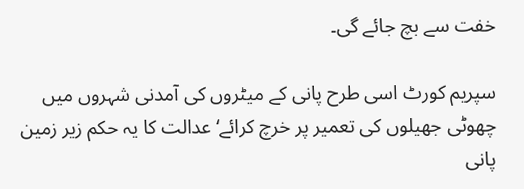خفت سے بچ جائے گی۔

سپریم کورٹ اسی طرح پانی کے میٹروں کی آمدنی شہروں میں چھوٹی جھیلوں کی تعمیر پر خرچ کرائے‘ عدالت کا یہ حکم زیر زمین پانی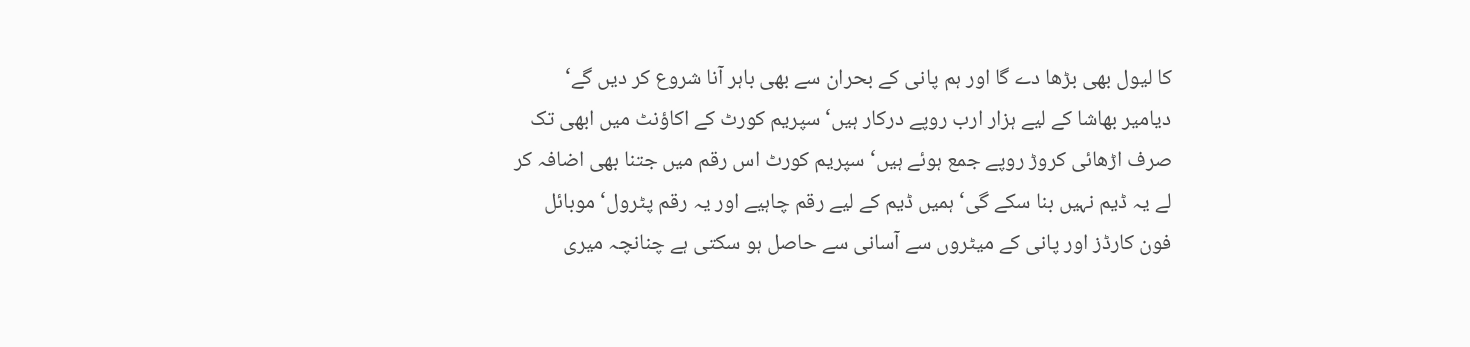کا لیول بھی بڑھا دے گا اور ہم پانی کے بحران سے بھی باہر آنا شروع کر دیں گے‘ دیامیر بھاشا کے لیے ہزار ارب روپے درکار ہیں‘ سپریم کورٹ کے اکاؤنٹ میں ابھی تک صرف اڑھائی کروڑ روپے جمع ہوئے ہیں‘ سپریم کورٹ اس رقم میں جتنا بھی اضافہ کر لے یہ ڈیم نہیں بنا سکے گی‘ ہمیں ڈیم کے لیے رقم چاہیے اور یہ رقم پٹرول‘ موبائل فون کارڈز اور پانی کے میٹروں سے آسانی سے حاصل ہو سکتی ہے چنانچہ میری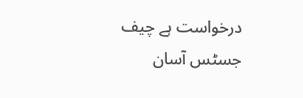درخواست ہے چیف جسٹس آسان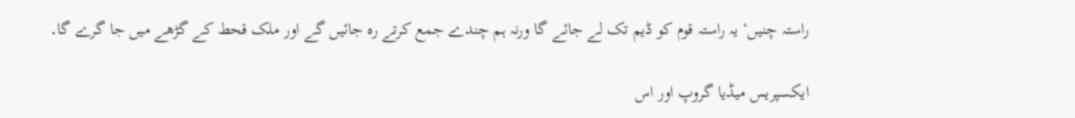راستہ چنیں‘ یہ راستہ قوم کو ڈیم تک لے جائے گا ورنہ ہم چندے جمع کرتے رہ جائیں گے اور ملک قحط کے گڑھے میں جا گرے گا۔

ایکسپریس میڈیا گروپ اور اس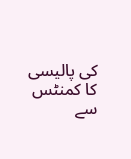کی پالیسی کا کمنٹس سے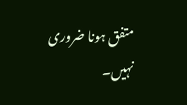متفق ہونا ضروری نہیں۔